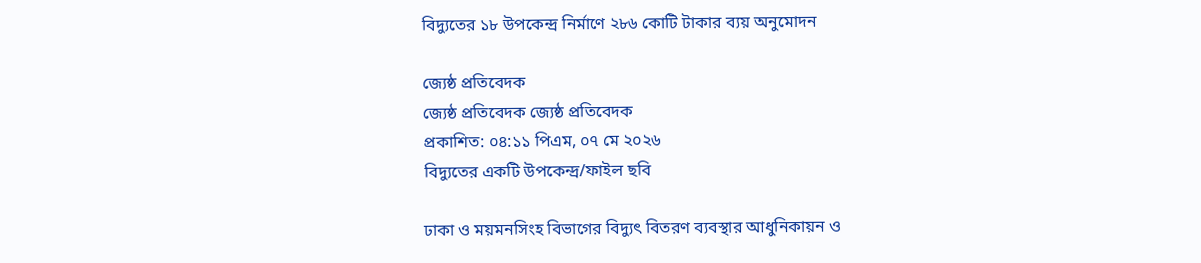বিদ্যুতের ১৮ উপকেন্দ্র নির্মাণে ২৮৬ কোটি টাকার ব্যয় অনুমোদন

জ্যেষ্ঠ প্রতিবেদক
জ্যেষ্ঠ প্রতিবেদক জ্যেষ্ঠ প্রতিবেদক
প্রকাশিত: ০৪:১১ পিএম, ০৭ মে ২০২৬
বিদ্যুতের একটি উপকেন্দ্র/ফাইল ছবি

ঢাকা ও ময়মনসিংহ বিভাগের বিদ্যুৎ বিতরণ ব্যবস্থার আধুনিকায়ন ও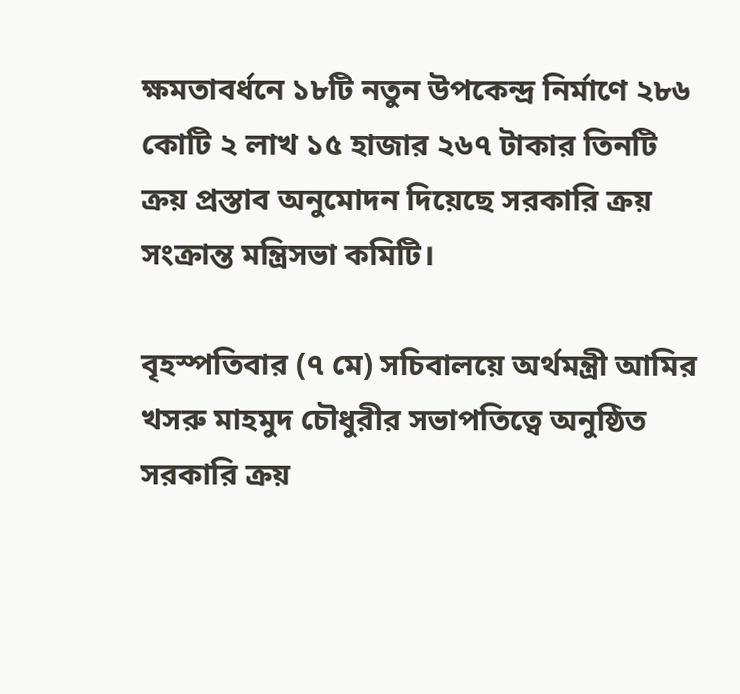ক্ষমতাবর্ধনে ১৮টি নতুন উপকেন্দ্র নির্মাণে ২৮৬ কোটি ২ লাখ ১৫ হাজার ২৬৭ টাকার তিনটি ক্রয় প্রস্তাব অনুমোদন দিয়েছে সরকারি ক্রয় সংক্রান্ত মন্ত্রিসভা কমিটি।

বৃহস্পতিবার (৭ মে) সচিবালয়ে অর্থমন্ত্রী আমির খসরু মাহমুদ চৌধুরীর সভাপতিত্বে অনুষ্ঠিত সরকারি ক্রয়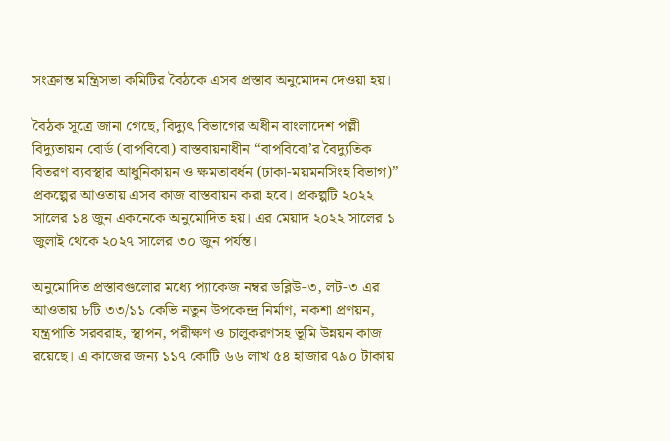সংক্রান্ত মন্ত্রিসভা কমিটির বৈঠকে এসব প্রস্তাব অনুমোদন দেওয়া হয়।

বৈঠক সূত্রে জানা গেছে, বিদ্যুৎ বিভাগের অধীন বাংলাদেশ পল্লী বিদ্যুতায়ন বোর্ড (বাপবিবো) বাস্তবায়নাধীন “বাপবিবো’র বৈদ্যুতিক বিতরণ ব্যবস্থার আধুনিকায়ন ও ক্ষমতাবর্ধন (ঢাকা-ময়মনসিংহ বিভাগ)” প্রকল্পের আওতায় এসব কাজ বাস্তবায়ন করা হবে। প্রকল্পটি ২০২২ সালের ১৪ জুন একনেকে অনুমোদিত হয়। এর মেয়াদ ২০২২ সালের ১ জুলাই থেকে ২০২৭ সালের ৩০ জুন পর্যন্ত।

অনুমোদিত প্রস্তাবগুলোর মধ্যে প্যাকেজ নম্বর ডব্লিউ-৩, লট-৩ এর আওতায় ৮টি ৩৩/১১ কেভি নতুন উপকেন্দ্র নির্মাণ, নকশা প্রণয়ন, যন্ত্রপাতি সরবরাহ, স্থাপন, পরীক্ষণ ও চালুকরণসহ ভূমি উন্নয়ন কাজ রয়েছে। এ কাজের জন্য ১১৭ কোটি ৬৬ লাখ ৫৪ হাজার ৭৯০ টাকায়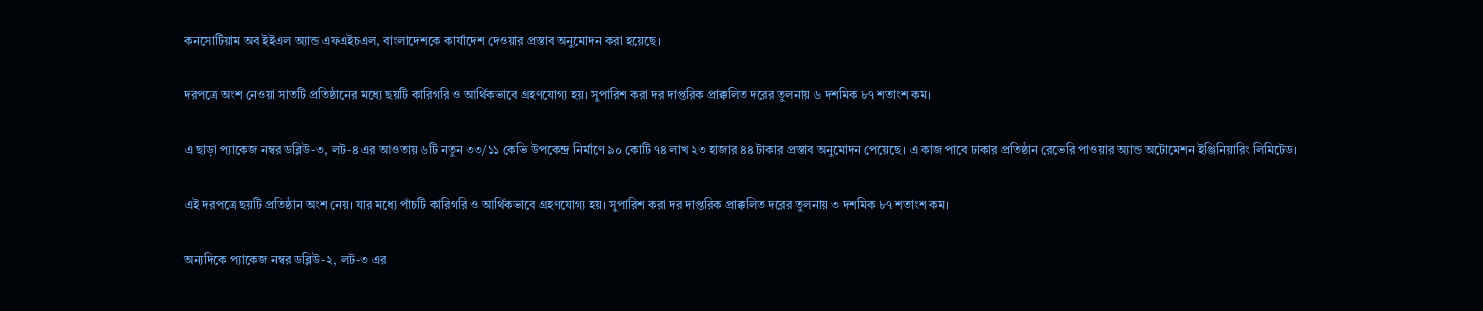কনসোর্টিয়াম অব ইইএল অ্যান্ড এফএইচএল, বাংলাদেশকে কার্যাদেশ দেওয়ার প্রস্তাব অনুমোদন করা হয়েছে।

দরপত্রে অংশ নেওয়া সাতটি প্রতিষ্ঠানের মধ্যে ছয়টি কারিগরি ও আর্থিকভাবে গ্রহণযোগ্য হয়। সুপারিশ করা দর দাপ্তরিক প্রাক্কলিত দরের তুলনায় ৬ দশমিক ৮৭ শতাংশ কম।

এ ছাড়া প্যাকেজ নম্বর ডব্লিউ-৩, লট-৪ এর আওতায় ৬টি নতুন ৩৩/১১ কেভি উপকেন্দ্র নির্মাণে ৯০ কোটি ৭৪ লাখ ২৩ হাজার ৪৪ টাকার প্রস্তাব অনুমোদন পেয়েছে। এ কাজ পাবে ঢাকার প্রতিষ্ঠান রেভেরি পাওয়ার অ্যান্ড অটোমেশন ইঞ্জিনিয়ারিং লিমিটেড।

এই দরপত্রে ছয়টি প্রতিষ্ঠান অংশ নেয়। যার মধ্যে পাঁচটি কারিগরি ও আর্থিকভাবে গ্রহণযোগ্য হয়। সুপারিশ করা দর দাপ্তরিক প্রাক্কলিত দরের তুলনায় ৩ দশমিক ৮৭ শতাংশ কম।

অন্যদিকে প্যাকেজ নম্বর ডব্লিউ-২, লট-৩ এর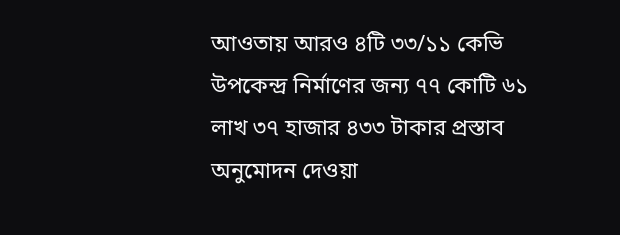আওতায় আরও ৪টি ৩৩/১১ কেভি উপকেন্দ্র নির্মাণের জন্য ৭৭ কোটি ৬১ লাখ ৩৭ হাজার ৪৩৩ টাকার প্রস্তাব অনুমোদন দেওয়া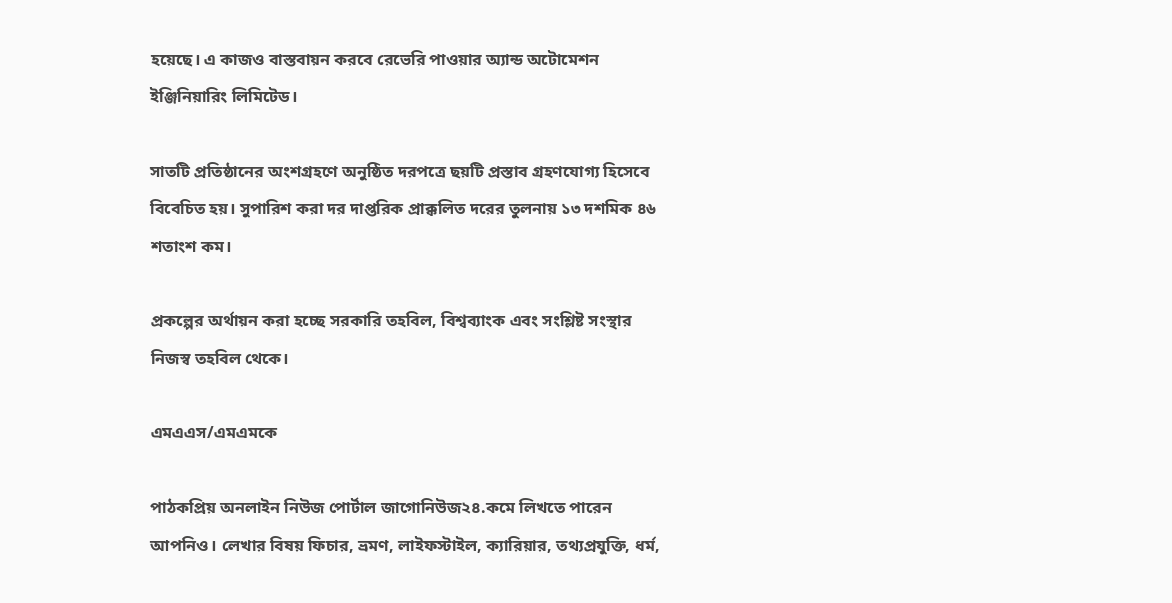হয়েছে। এ কাজও বাস্তবায়ন করবে রেভেরি পাওয়ার অ্যান্ড অটোমেশন ইঞ্জিনিয়ারিং লিমিটেড।

সাতটি প্রতিষ্ঠানের অংশগ্রহণে অনুষ্ঠিত দরপত্রে ছয়টি প্রস্তাব গ্রহণযোগ্য হিসেবে বিবেচিত হয়। সুপারিশ করা দর দাপ্তরিক প্রাক্কলিত দরের তুলনায় ১৩ দশমিক ৪৬ শতাংশ কম।

প্রকল্পের অর্থায়ন করা হচ্ছে সরকারি তহবিল, বিশ্বব্যাংক এবং সংশ্লিষ্ট সংস্থার নিজস্ব তহবিল থেকে।

এমএএস/এমএমকে

পাঠকপ্রিয় অনলাইন নিউজ পোর্টাল জাগোনিউজ২৪.কমে লিখতে পারেন আপনিও। লেখার বিষয় ফিচার, ভ্রমণ, লাইফস্টাইল, ক্যারিয়ার, তথ্যপ্রযুক্তি, ধর্ম,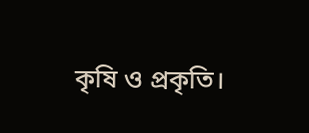কৃষি ও প্রকৃতি।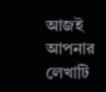আজই আপনার লেখাটি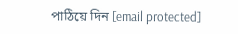পাঠিয়ে দিন [email protected]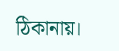ঠিকানায়।